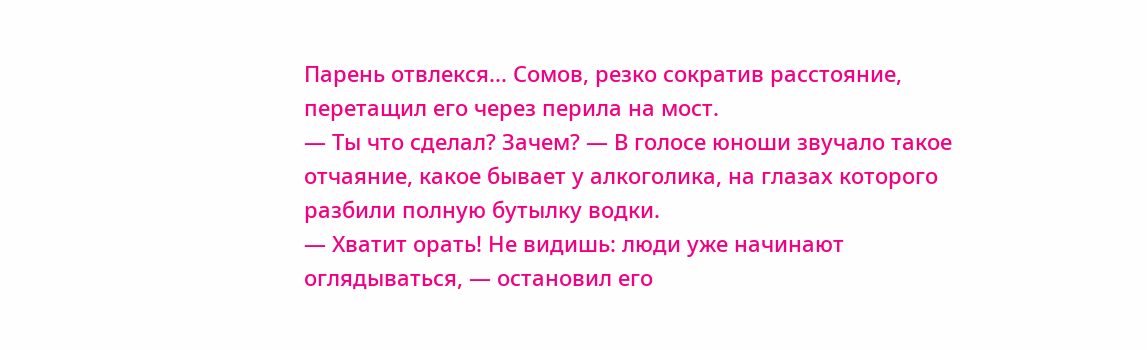Парень отвлекся... Сомов, резко сократив расстояние, перетащил его через перила на мост.
— Ты что сделал? Зачем? — В голосе юноши звучало такое отчаяние, какое бывает у алкоголика, на глазах которого разбили полную бутылку водки.
— Хватит орать! Не видишь: люди уже начинают оглядываться, — остановил его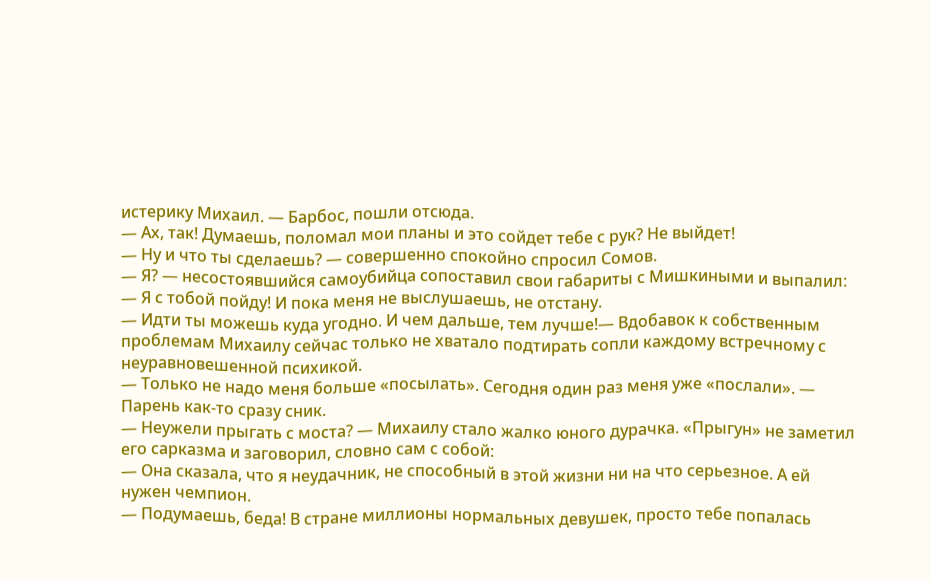истерику Михаил. — Барбос, пошли отсюда.
— Ах, так! Думаешь, поломал мои планы и это сойдет тебе с рук? Не выйдет!
— Ну и что ты сделаешь? — совершенно спокойно спросил Сомов.
— Я? — несостоявшийся самоубийца сопоставил свои габариты с Мишкиными и выпалил: — Я с тобой пойду! И пока меня не выслушаешь, не отстану.
— Идти ты можешь куда угодно. И чем дальше, тем лучше!— Вдобавок к собственным проблемам Михаилу сейчас только не хватало подтирать сопли каждому встречному с неуравновешенной психикой.
— Только не надо меня больше «посылать». Сегодня один раз меня уже «послали». — Парень как-то сразу сник.
— Неужели прыгать с моста? — Михаилу стало жалко юного дурачка. «Прыгун» не заметил его сарказма и заговорил, словно сам с собой:
— Она сказала, что я неудачник, не способный в этой жизни ни на что серьезное. А ей нужен чемпион.
— Подумаешь, беда! В стране миллионы нормальных девушек, просто тебе попалась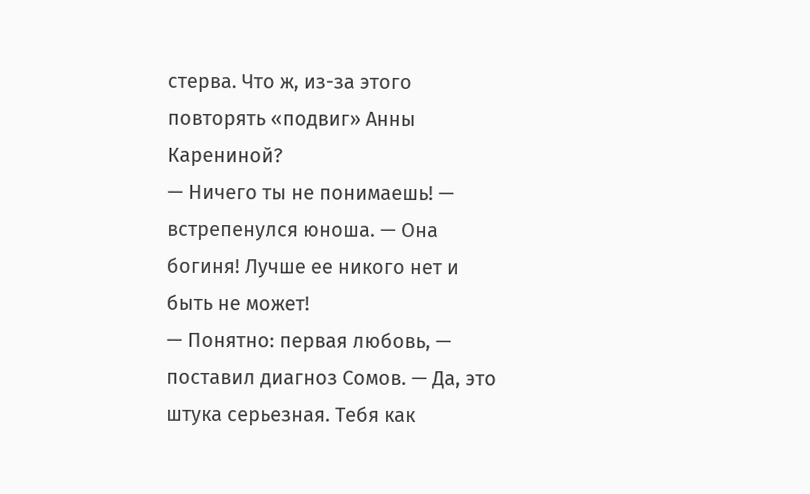стерва. Что ж, из-за этого повторять «подвиг» Анны Карениной?
— Ничего ты не понимаешь! — встрепенулся юноша. — Она богиня! Лучше ее никого нет и быть не может!
— Понятно: первая любовь, — поставил диагноз Сомов. — Да, это штука серьезная. Тебя как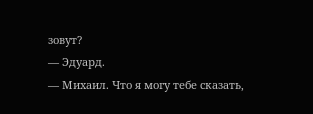зовут?
— Эдуард.
— Михаил. Что я могу тебе сказать,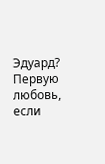Эдуард? Первую любовь, если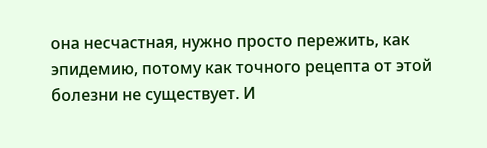она несчастная, нужно просто пережить, как эпидемию, потому как точного рецепта от этой болезни не существует. И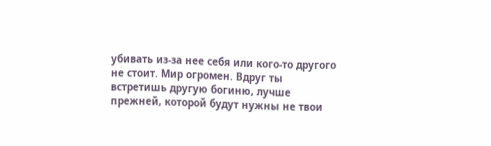убивать из-за нее себя или кого-то другого не стоит. Мир огромен. Вдруг ты встретишь другую богиню, лучше прежней, которой будут нужны не твои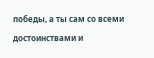победы, а ты сам со всеми достоинствами и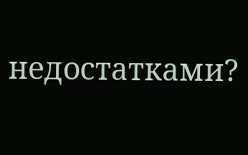недостатками?